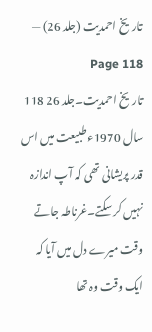تاریخ احمدیت (جلد 26) — Page 118
تاریخ احمدیت۔جلد 26 118 سال 1970ء طبیعت میں اس قدر پریشانی تھی کہ آپ اندازہ نہیں کر سکتے۔غرناطہ جاتے وقت میرے دل میں آیا کہ ایک وقت وہ تھا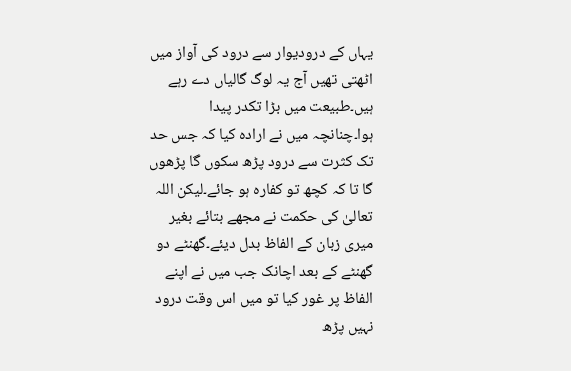یہاں کے درودیوار سے درود کی آواز میں اٹھتی تھیں آج یہ لوگ گالیاں دے رہے ہیں۔طبیعت میں بڑا تکدر پیدا ہوا۔چنانچہ میں نے ارادہ کیا کہ جس حد تک کثرت سے درود پڑھ سکوں گا پڑھوں گا تا کہ کچھ تو کفارہ ہو جائے۔لیکن اللہ تعالیٰ کی حکمت نے مجھے بتائے بغیر میری زبان کے الفاظ بدل دیئے۔گھنٹے دو گھنٹے کے بعد اچانک جب میں نے اپنے الفاظ پر غور کیا تو میں اس وقت درود نہیں پڑھ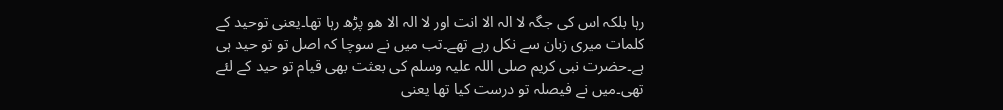رہا بلکہ اس کی جگہ لا الہ الا انت اور لا الہ الا ھو پڑھ رہا تھا۔یعنی توحید کے کلمات میری زبان سے نکل رہے تھے۔تب میں نے سوچا کہ اصل تو تو حید ہی ہے۔حضرت نبی کریم صلی اللہ علیہ وسلم کی بعثت بھی قیام تو حید کے لئے تھی۔میں نے فیصلہ تو درست کیا تھا یعنی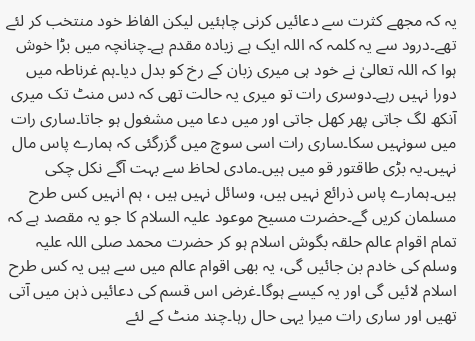یہ کہ مجھے کثرت سے دعائیں کرنی چاہئیں لیکن الفاظ خود منتخب کر لئے تھے۔درود سے یہ کلمہ کہ اللہ ایک ہے زیادہ مقدم ہے۔چنانچہ میں بڑا خوش ہوا کہ اللہ تعالیٰ نے خود ہی میری زبان کے رخ کو بدل دیا۔ہم غرناطہ میں دورا نہیں رہے۔دوسری رات تو میری یہ حالت تھی کہ دس منٹ تک میری آنکھ لگ جاتی پھر کھل جاتی اور میں دعا میں مشغول ہو جاتا۔ساری رات میں سونہیں سکا۔ساری رات اسی سوچ میں گزرگئی کہ ہمارے پاس مال نہیں۔یہ بڑی طاقتور قو میں ہیں۔مادی لحاظ سے بہت آگے نکل چکی ہیں۔ہمارے پاس ذرائع نہیں ہیں، وسائل نہیں ہیں ، ہم انہیں کس طرح مسلمان کریں گے۔حضرت مسیح موعود علیہ السلام کا جو یہ مقصد ہے کہ تمام اقوام عالم حلقہ بگوش اسلام ہو کر حضرت محمد صلی اللہ علیہ وسلم کی خادم بن جائیں گی، یہ بھی اقوام عالم میں سے ہیں یہ کس طرح اسلام لائیں گی اور یہ کیسے ہوگا۔غرض اس قسم کی دعائیں ذہن میں آتی تھیں اور ساری رات میرا یہی حال رہا۔چند منٹ کے لئے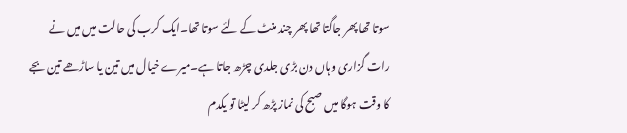سوتا تھا پھر جاگتا تھا پھر چند منٹ کے لئے سوتا تھا۔ایک کرب کی حالت میں میں نے رات گزاری وہاں دن بڑی جلدی چڑھ جاتا ہے۔میرے خیال میں تین یا ساڑھے تین بجے کا وقت ہوگا میں صبح کی نماز پڑھ کر لیٹا تو یکدم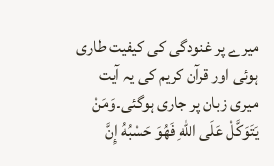میرے پر غنودگی کی کیفیت طاری ہوئی اور قرآن کریم کی یہ آیت میری زبان پر جاری ہوگئی۔وَمَنْ يَتَوَكَّلْ عَلَى اللهِ فَهُوَ حَسْبُهُ إِنَّ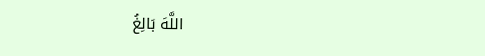اللَّهَ بَالِغُ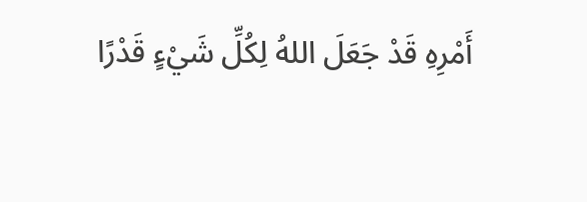أَمْرِهِ قَدْ جَعَلَ اللهُ لِكُلِّ شَيْءٍ قَدْرًا